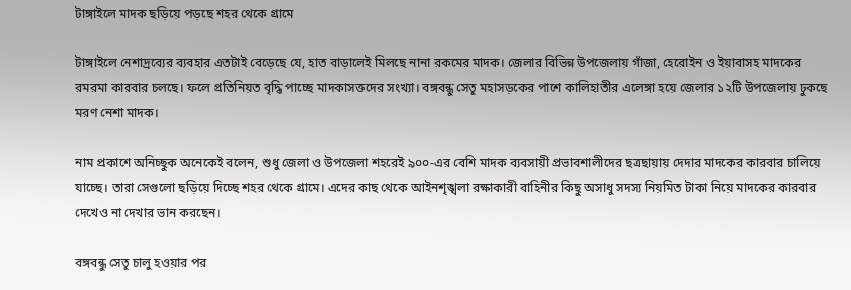টাঙ্গাইলে মাদক ছড়িয়ে পড়ছে শহর থেকে গ্রামে

টাঙ্গাইলে নেশাদ্রব্যের ব্যবহার এতটাই বেড়েছে যে, হাত বাড়ালেই মিলছে নানা রকমের মাদক। জেলার বিভিন্ন উপজেলায় গাঁজা, হেরোইন ও ইয়াবাসহ মাদকের রমরমা কারবার চলছে। ফলে প্রতিনিয়ত বৃদ্ধি পাচ্ছে মাদকাসক্তদের সংখ্যা। বঙ্গবন্ধু সেতু মহাসড়কের পাশে কালিহাতীর এলেঙ্গা হয়ে জেলার ১২টি উপজেলায় ঢুকছে মরণ নেশা মাদক।

নাম প্রকাশে অনিচ্ছুক অনেকেই বলেন, শুধু জেলা ও উপজেলা শহরেই ৯০০-এর বেশি মাদক ব্যবসায়ী প্রভাবশালীদের ছত্রছায়ায় দেদার মাদকের কারবার চালিয়ে যাচ্ছে। তারা সেগুলো ছড়িয়ে দিচ্ছে শহর থেকে গ্রামে। এদের কাছ থেকে আইনশৃঙ্খলা রক্ষাকারী বাহিনীর কিছু অসাধু সদস্য নিয়মিত টাকা নিয়ে মাদকের কারবার দেখেও না দেখার ভান করছেন।

বঙ্গবন্ধু সেতু চালু হওয়ার পর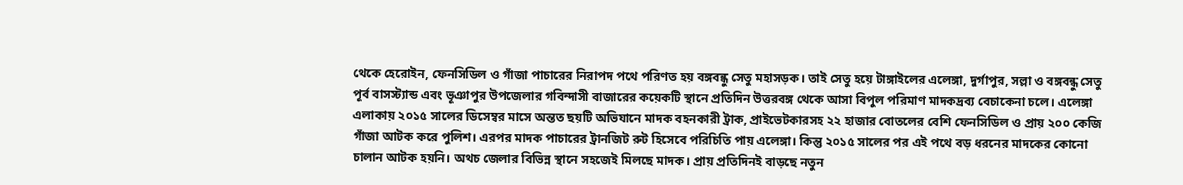থেকে হেরোইন, ফেনসিডিল ও গাঁজা পাচারের নিরাপদ পথে পরিণত হয় বঙ্গবন্ধু সেতু মহাসড়ক। তাই সেতু হয়ে টাঙ্গাইলের এলেঙ্গা, দুর্গাপুর, সল্লা ও বঙ্গবন্ধু সেতু পূর্ব বাসস্ট্যান্ড এবং ভূঞাপুর উপজেলার গবিন্দাসী বাজারের কয়েকটি স্থানে প্রতিদিন উত্তরবঙ্গ থেকে আসা বিপুল পরিমাণ মাদকদ্রব্য বেচাকেনা চলে। এলেঙ্গা এলাকায় ২০১৫ সালের ডিসেম্বর মাসে অন্তত ছয়টি অভিযানে মাদক বহনকারী ট্রাক, প্রাইভেটকারসহ ২২ হাজার বোতলের বেশি ফেনসিডিল ও প্রায় ২০০ কেজি গাঁজা আটক করে পুলিশ। এরপর মাদক পাচারের ট্রানজিট রুট হিসেবে পরিচিতি পায় এলেঙ্গা। কিন্তু ২০১৫ সালের পর এই পথে বড় ধরনের মাদকের কোনো চালান আটক হয়নি। অথচ জেলার বিভিন্ন স্থানে সহজেই মিলছে মাদক। প্রায় প্রতিদিনই বাড়ছে নতুন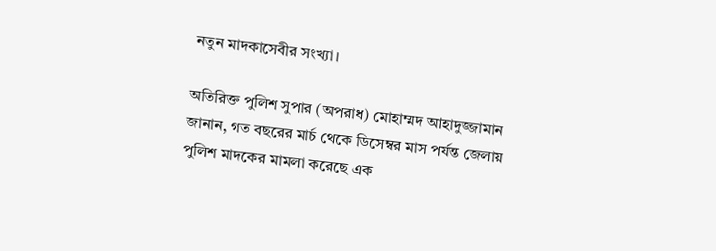নতুন মাদকাসেবীর সংখ্যা।

অতিরিক্ত পুলিশ সুপার (অপরাধ) মোহাম্মদ আহাদুজ্জামান জানান, গত বছরের মার্চ থেকে ডিসেম্বর মাস পর্যন্ত জেলায় পুলিশ মাদকের মামলা করেছে এক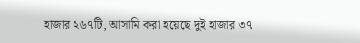হাজার ২৬৭টি, আসামি করা হয়েছে দুই হাজার ৩৭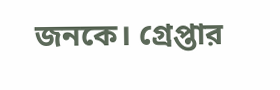জনকে। গ্রেপ্তার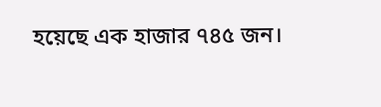হয়েছে এক হাজার ৭৪৫ জন।